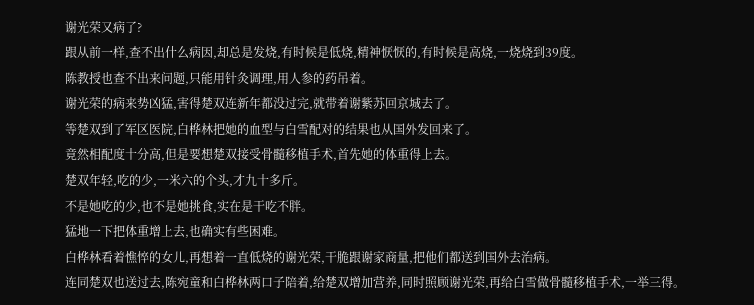谢光荣又病了?
跟从前一样,查不出什么病因,却总是发烧,有时候是低烧,精神恹恹的,有时候是高烧,一烧烧到39度。
陈教授也查不出来问题,只能用针灸调理,用人参的药吊着。
谢光荣的病来势凶猛,害得楚双连新年都没过完,就带着谢紫苏回京城去了。
等楚双到了军区医院,白桦林把她的血型与白雪配对的结果也从国外发回来了。
竟然相配度十分高,但是要想楚双接受骨髓移植手术,首先她的体重得上去。
楚双年轻,吃的少,一米六的个头,才九十多斤。
不是她吃的少,也不是她挑食,实在是干吃不胖。
猛地一下把体重增上去,也确实有些困难。
白桦林看着憔悴的女儿,再想着一直低烧的谢光荣,干脆跟谢家商量,把他们都送到国外去治病。
连同楚双也送过去,陈宛童和白桦林两口子陪着,给楚双增加营养,同时照顾谢光荣,再给白雪做骨髓移植手术,一举三得。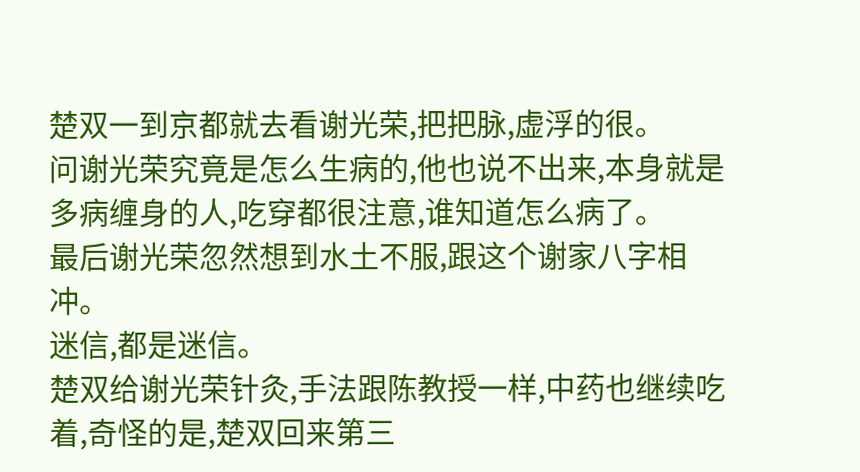楚双一到京都就去看谢光荣,把把脉,虚浮的很。
问谢光荣究竟是怎么生病的,他也说不出来,本身就是多病缠身的人,吃穿都很注意,谁知道怎么病了。
最后谢光荣忽然想到水土不服,跟这个谢家八字相冲。
迷信,都是迷信。
楚双给谢光荣针灸,手法跟陈教授一样,中药也继续吃着,奇怪的是,楚双回来第三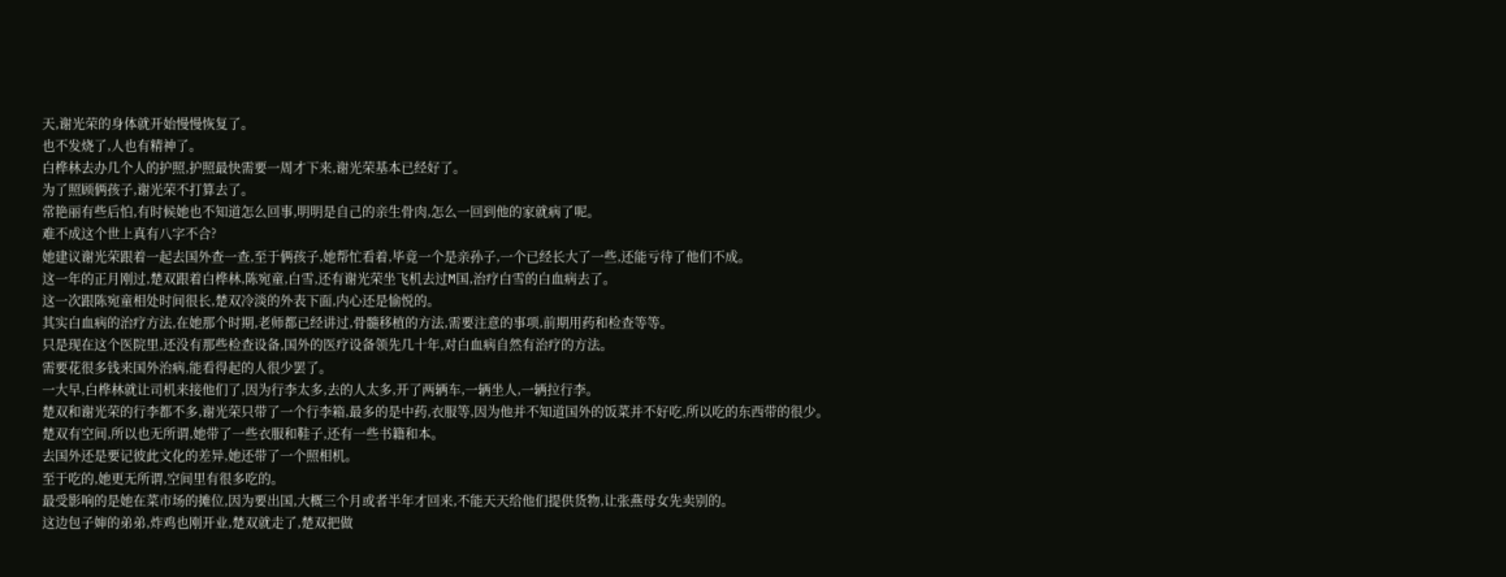天,谢光荣的身体就开始慢慢恢复了。
也不发烧了,人也有精神了。
白桦林去办几个人的护照,护照最快需要一周才下来,谢光荣基本已经好了。
为了照顾俩孩子,谢光荣不打算去了。
常艳丽有些后怕,有时候她也不知道怎么回事,明明是自己的亲生骨肉,怎么一回到他的家就病了呢。
难不成这个世上真有八字不合?
她建议谢光荣跟着一起去国外查一查,至于俩孩子,她帮忙看着,毕竟一个是亲孙子,一个已经长大了一些,还能亏待了他们不成。
这一年的正月刚过,楚双跟着白桦林,陈宛童,白雪,还有谢光荣坐飞机去过M国,治疗白雪的白血病去了。
这一次跟陈宛童相处时间很长,楚双冷淡的外表下面,内心还是愉悦的。
其实白血病的治疗方法,在她那个时期,老师都已经讲过,骨髓移植的方法,需要注意的事项,前期用药和检查等等。
只是现在这个医院里,还没有那些检查设备,国外的医疗设备领先几十年,对白血病自然有治疗的方法。
需要花很多钱来国外治病,能看得起的人很少罢了。
一大早,白桦林就让司机来接他们了,因为行李太多,去的人太多,开了两辆车,一辆坐人,一辆拉行李。
楚双和谢光荣的行李都不多,谢光荣只带了一个行李箱,最多的是中药,衣服等,因为他并不知道国外的饭菜并不好吃,所以吃的东西带的很少。
楚双有空间,所以也无所谓,她带了一些衣服和鞋子,还有一些书籍和本。
去国外还是要记彼此文化的差异,她还带了一个照相机。
至于吃的,她更无所谓,空间里有很多吃的。
最受影响的是她在菜市场的摊位,因为要出国,大概三个月或者半年才回来,不能天天给他们提供货物,让张燕母女先卖别的。
这边包子婶的弟弟,炸鸡也刚开业,楚双就走了,楚双把做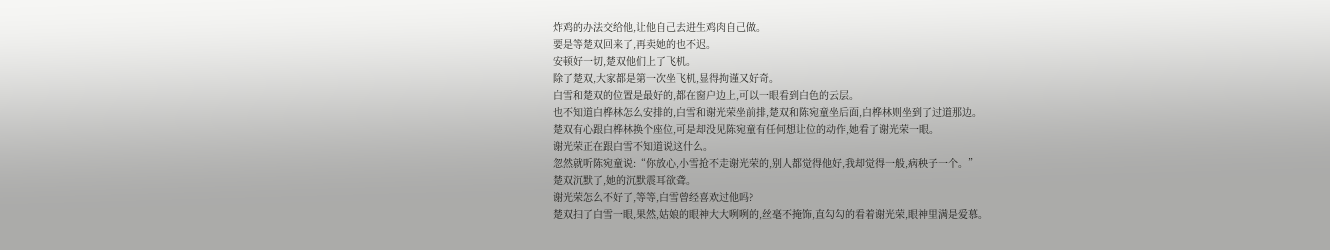炸鸡的办法交给他,让他自己去进生鸡肉自己做。
要是等楚双回来了,再卖她的也不迟。
安顿好一切,楚双他们上了飞机。
除了楚双,大家都是第一次坐飞机,显得拘谨又好奇。
白雪和楚双的位置是最好的,都在窗户边上,可以一眼看到白色的云层。
也不知道白桦林怎么安排的,白雪和谢光荣坐前排,楚双和陈宛童坐后面,白桦林则坐到了过道那边。
楚双有心跟白桦林换个座位,可是却没见陈宛童有任何想让位的动作,她看了谢光荣一眼。
谢光荣正在跟白雪不知道说这什么。
忽然就听陈宛童说:“你放心,小雪抢不走谢光荣的,别人都觉得他好,我却觉得一般,病秧子一个。”
楚双沉默了,她的沉默震耳欲聋。
谢光荣怎么不好了,等等,白雪曾经喜欢过他吗?
楚双扫了白雪一眼,果然,姑娘的眼神大大咧咧的,丝毫不掩饰,直勾勾的看着谢光荣,眼神里满是爱慕。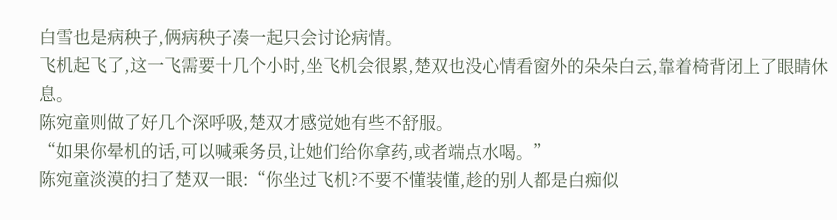白雪也是病秧子,俩病秧子凑一起只会讨论病情。
飞机起飞了,这一飞需要十几个小时,坐飞机会很累,楚双也没心情看窗外的朵朵白云,靠着椅背闭上了眼睛休息。
陈宛童则做了好几个深呼吸,楚双才感觉她有些不舒服。
“如果你晕机的话,可以喊乘务员,让她们给你拿药,或者端点水喝。”
陈宛童淡漠的扫了楚双一眼:“你坐过飞机?不要不懂装懂,趁的别人都是白痴似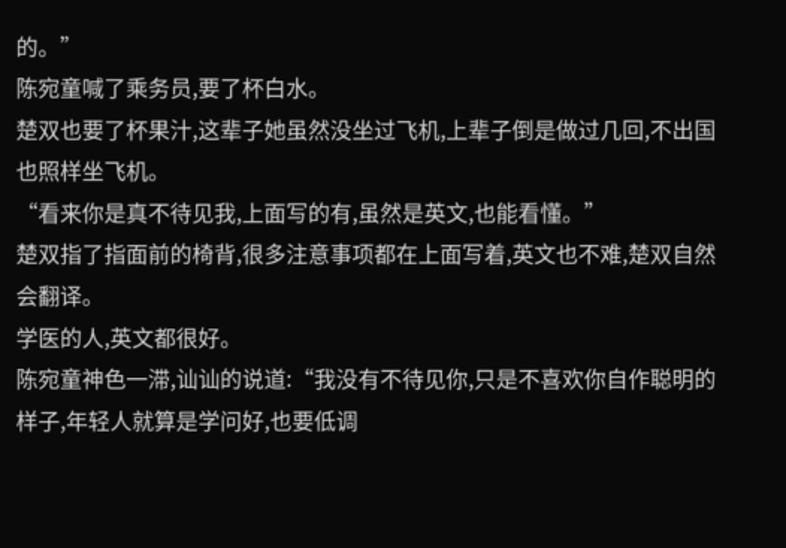的。”
陈宛童喊了乘务员,要了杯白水。
楚双也要了杯果汁,这辈子她虽然没坐过飞机,上辈子倒是做过几回,不出国也照样坐飞机。
“看来你是真不待见我,上面写的有,虽然是英文,也能看懂。”
楚双指了指面前的椅背,很多注意事项都在上面写着,英文也不难,楚双自然会翻译。
学医的人,英文都很好。
陈宛童神色一滞,讪讪的说道:“我没有不待见你,只是不喜欢你自作聪明的样子,年轻人就算是学问好,也要低调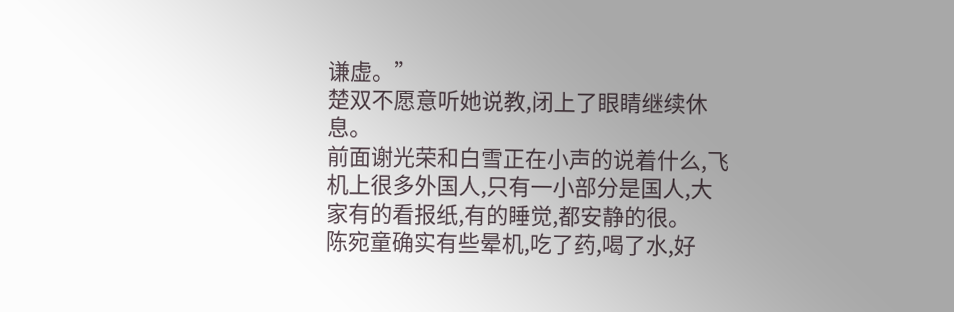谦虚。”
楚双不愿意听她说教,闭上了眼睛继续休息。
前面谢光荣和白雪正在小声的说着什么,飞机上很多外国人,只有一小部分是国人,大家有的看报纸,有的睡觉,都安静的很。
陈宛童确实有些晕机,吃了药,喝了水,好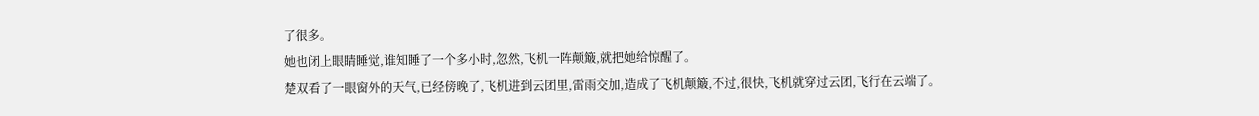了很多。
她也闭上眼睛睡觉,谁知睡了一个多小时,忽然,飞机一阵颠簸,就把她给惊醒了。
楚双看了一眼窗外的天气,已经傍晚了,飞机进到云团里,雷雨交加,造成了飞机颠簸,不过,很快,飞机就穿过云团,飞行在云端了。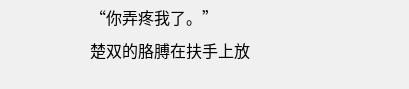“你弄疼我了。”
楚双的胳膊在扶手上放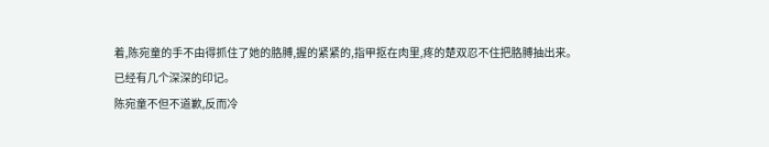着,陈宛童的手不由得抓住了她的胳膊,握的紧紧的,指甲抠在肉里,疼的楚双忍不住把胳膊抽出来。
已经有几个深深的印记。
陈宛童不但不道歉,反而冷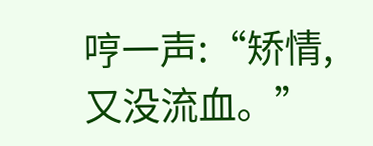哼一声:“矫情,又没流血。”